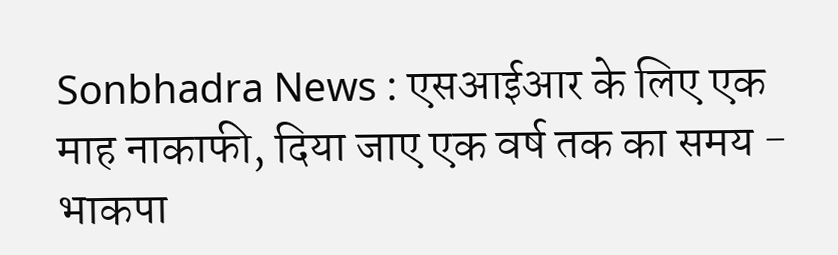Sonbhadra News : एसआईआर के लिए एक माह नाकाफी, दिया जाए एक वर्ष तक का समय - भाकपा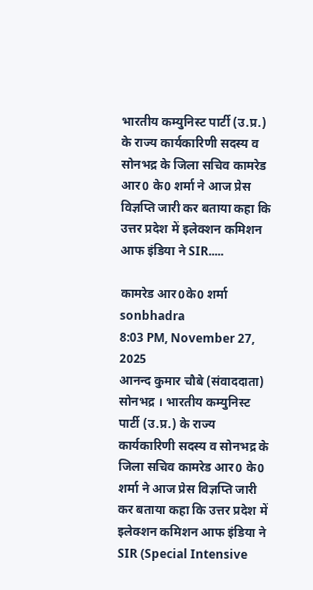भारतीय कम्युनिस्ट पार्टी (उ.प्र.) के राज्य कार्यकारिणी सदस्य व सोनभद्र के जिला सचिव कामरेड आर0 के0 शर्मा ने आज प्रेस विज्ञप्ति जारी कर बताया कहा कि उत्तर प्रदेश में इलेक्शन कमिशन आफ इंडिया ने SIR.....

कामरेड आर0के0 शर्मा
sonbhadra
8:03 PM, November 27, 2025
आनन्द कुमार चौबे (संवाददाता)
सोनभद्र । भारतीय कम्युनिस्ट पार्टी (उ.प्र.) के राज्य कार्यकारिणी सदस्य व सोनभद्र के जिला सचिव कामरेड आर0 के0 शर्मा ने आज प्रेस विज्ञप्ति जारी कर बताया कहा कि उत्तर प्रदेश में इलेक्शन कमिशन आफ इंडिया ने SIR (Special Intensive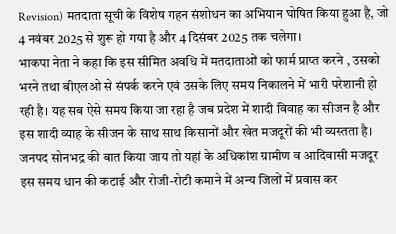Revision) मतदाता सूची के विशेष गहन संशोधन का अभियान घोषित किया हुआ है, जो 4 नवंबर 2025 से शुरू हो गया है और 4 दिसंबर 2025 तक चलेगा।
भाकपा नेता ने कहा कि इस सीमित अवधि में मतदाताओं को फार्म प्राप्त करने , उसको भरने तथा बीएलओ से संपर्क करने एवं उसके लिए समय निकालने में भारी परेशानी हो रही है। यह सब ऐसे समय किया जा रहा है जब प्रदेश में शादी विवाह का सीजन है और इस शादी व्याह के सीजन के साथ साथ किसानों और खेत मजदूरों की भी व्यस्तता है। जनपद सोनभद्र की बात किया जाय तो यहां के अधिकांश ग्रामीण व आदिवासी मजदूर इस समय धान की कटाई और रोजी-रोटी कमाने में अन्य जिलों में प्रवास कर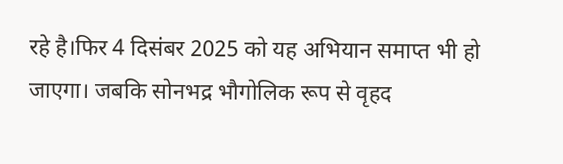रहे है।फिर 4 दिसंबर 2025 को यह अभियान समाप्त भी हो जाएगा। जबकि सोनभद्र भौगोलिक रूप से वृहद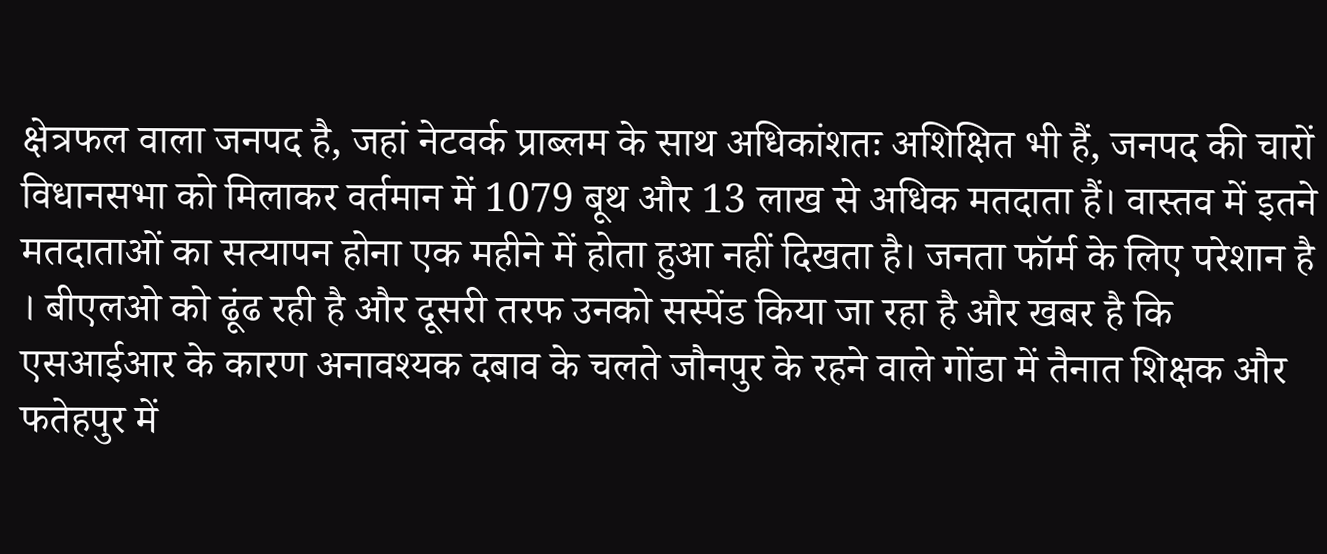क्षेत्रफल वाला जनपद है, जहां नेटवर्क प्राब्लम के साथ अधिकांशतः अशिक्षित भी हैं, जनपद की चारों विधानसभा को मिलाकर वर्तमान में 1079 बूथ और 13 लाख से अधिक मतदाता हैं। वास्तव में इतने मतदाताओं का सत्यापन होना एक महीने में होता हुआ नहीं दिखता है। जनता फॉर्म के लिए परेशान है । बीएलओ को ढूंढ रही है और दूसरी तरफ उनको सस्पेंड किया जा रहा है और खबर है कि एसआईआर के कारण अनावश्यक दबाव के चलते जौनपुर के रहने वाले गोंडा में तैनात शिक्षक और फतेहपुर में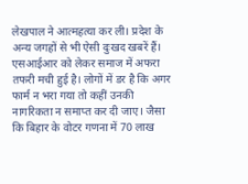लेखपाल ने आत्महत्या कर ली। प्रदेश के अन्य जगहों से भी ऐसी दुःखद खबरें हैं। एसआईआर को लेकर समाज में अफरा तफरी मची हुई है। लोगों में डर है कि अगर फार्म न भरा गया तो कहीं उनकी नागरिकता न समाप्त कर दी जाए। जैसा कि बिहार के वोटर गणना में 70 लाख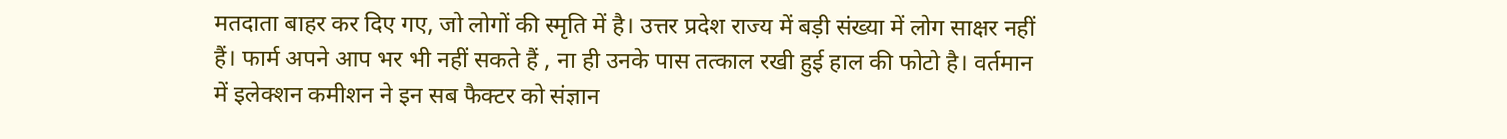मतदाता बाहर कर दिए गए, जो लोगों की स्मृति में है। उत्तर प्रदेश राज्य में बड़ी संख्या में लोग साक्षर नहीं हैं। फार्म अपने आप भर भी नहीं सकते हैं , ना ही उनके पास तत्काल रखी हुई हाल की फोटो है। वर्तमान में इलेक्शन कमीशन ने इन सब फैक्टर को संज्ञान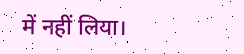में नहीं लिया।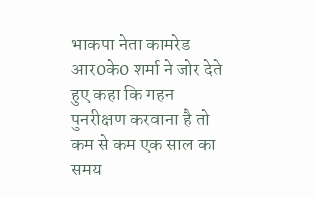भाकपा नेता कामरेड आर0के0 शर्मा ने जोर देते हुए कहा कि गहन पुनरीक्षण करवाना है तो कम से कम एक साल का समय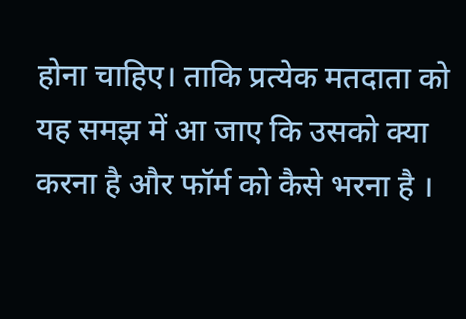होना चाहिए। ताकि प्रत्येक मतदाता को यह समझ में आ जाए कि उसको क्या करना है और फॉर्म को कैसे भरना है ।